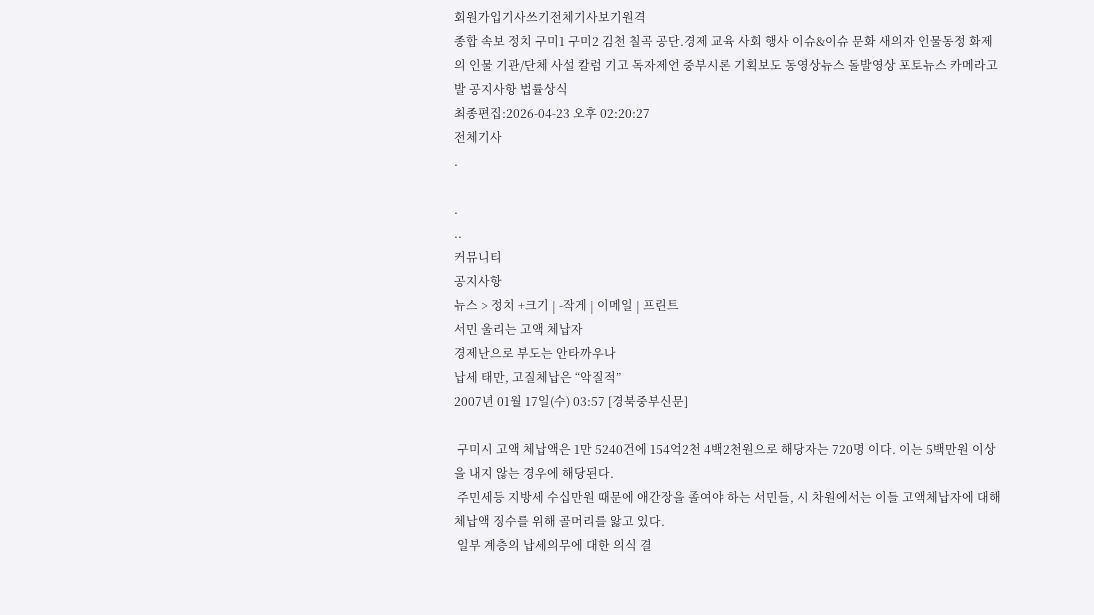회원가입기사쓰기전체기사보기원격
종합 속보 정치 구미1 구미2 김천 칠곡 공단.경제 교육 사회 행사 이슈&이슈 문화 새의자 인물동정 화제의 인물 기관/단체 사설 칼럼 기고 독자제언 중부시론 기획보도 동영상뉴스 돌발영상 포토뉴스 카메라고발 공지사항 법률상식
최종편집:2026-04-23 오후 02:20:27
전체기사
.

.
..
커뮤니티
공지사항
뉴스 > 정치 +크기 | -작게 | 이메일 | 프린트
서민 울리는 고액 체납자
경제난으로 부도는 안타까우나
납세 태만, 고질체납은 “악질적”
2007년 01월 17일(수) 03:57 [경북중부신문]

 구미시 고액 체납액은 1만 5240건에 154억2천 4백2천원으로 해당자는 720명 이다. 이는 5백만원 이상을 내지 않는 경우에 해당된다.
 주민세등 지방세 수십만원 때문에 애간장을 졸여야 하는 서민들, 시 차원에서는 이들 고액체납자에 대해 체납액 징수를 위해 골머리를 앓고 있다.
 일부 계층의 납세의무에 대한 의식 결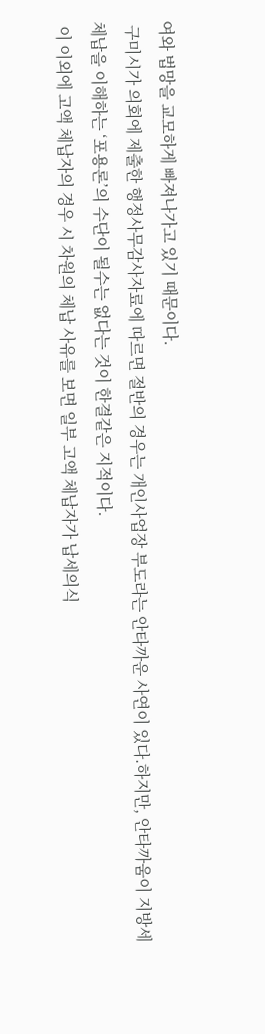여와 법망을 교모하게 빠져나가고 있기 때문이다.
 구미시가 의회에 제출한 행정사무감사자료에 따르면 절반의 경우는 개인사업장 부도라는 안타까운 사연이 있다.하지만, 안타까움이 지방세 체납을 이해하는 ‘포용론’의 수단이 될수는 없다는 것이 한결같은 지적이다.
 이 이외에 고액 체납자의 경우 시 차원의 체납 사유를 보면 일부 고액 체납자가 납세의식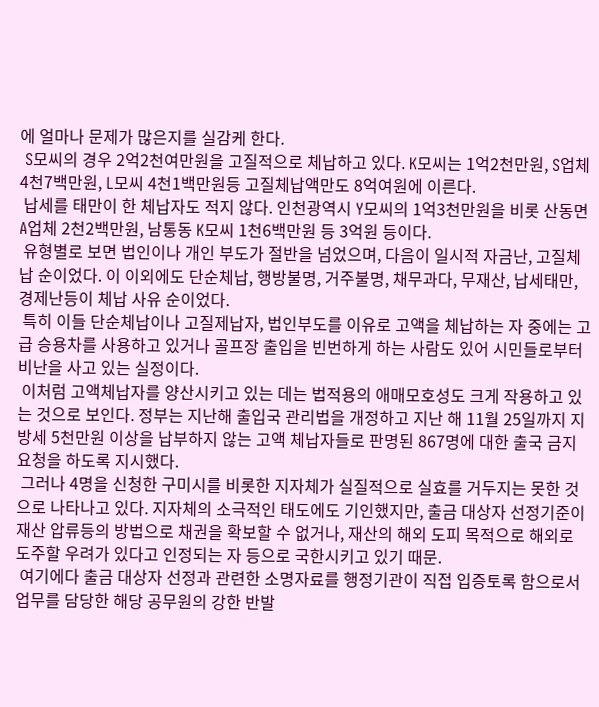에 얼마나 문제가 많은지를 실감케 한다.
 S모씨의 경우 2억2천여만원을 고질적으로 체납하고 있다. K모씨는 1억2천만원, S업체 4천7백만원, L모씨 4천1백만원등 고질체납액만도 8억여원에 이른다.
 납세를 태만이 한 체납자도 적지 않다. 인천광역시 Y모씨의 1억3천만원을 비롯 산동면 A업체 2천2백만원, 남통동 K모씨 1천6백만원 등 3억원 등이다.
 유형별로 보면 법인이나 개인 부도가 절반을 넘었으며, 다음이 일시적 자금난, 고질체납 순이었다. 이 이외에도 단순체납, 행방불명, 거주불명, 채무과다, 무재산, 납세태만, 경제난등이 체납 사유 순이었다.
 특히 이들 단순체납이나 고질제납자, 법인부도를 이유로 고액을 체납하는 자 중에는 고급 승용차를 사용하고 있거나 골프장 출입을 빈번하게 하는 사람도 있어 시민들로부터 비난을 사고 있는 실정이다.
 이처럼 고액체납자를 양산시키고 있는 데는 법적용의 애매모호성도 크게 작용하고 있는 것으로 보인다. 정부는 지난해 출입국 관리법을 개정하고 지난 해 11월 25일까지 지방세 5천만원 이상을 납부하지 않는 고액 체납자들로 판명된 867명에 대한 출국 금지 요청을 하도록 지시했다.
 그러나 4명을 신청한 구미시를 비롯한 지자체가 실질적으로 실효를 거두지는 못한 것으로 나타나고 있다. 지자체의 소극적인 태도에도 기인했지만, 출금 대상자 선정기준이 재산 압류등의 방법으로 채권을 확보할 수 없거나, 재산의 해외 도피 목적으로 해외로 도주할 우려가 있다고 인정되는 자 등으로 국한시키고 있기 때문.
 여기에다 출금 대상자 선정과 관련한 소명자료를 행정기관이 직접 입증토록 함으로서 업무를 담당한 해당 공무원의 강한 반발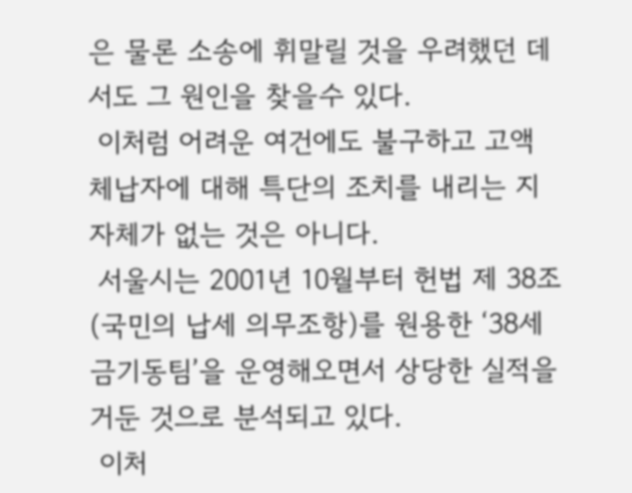은 물론 소송에 휘말릴 것을 우려했던 데서도 그 원인을 찾을수 있다.
 이처럼 어려운 여건에도 불구하고 고액 체납자에 대해 특단의 조치를 내리는 지자체가 없는 것은 아니다.
 서울시는 2001년 10월부터 헌법 제 38조(국민의 납세 의무조항)를 원용한 ‘38세 금기동팀’을 운영해오면서 상당한 실적을 거둔 것으로 분석되고 있다.
 이처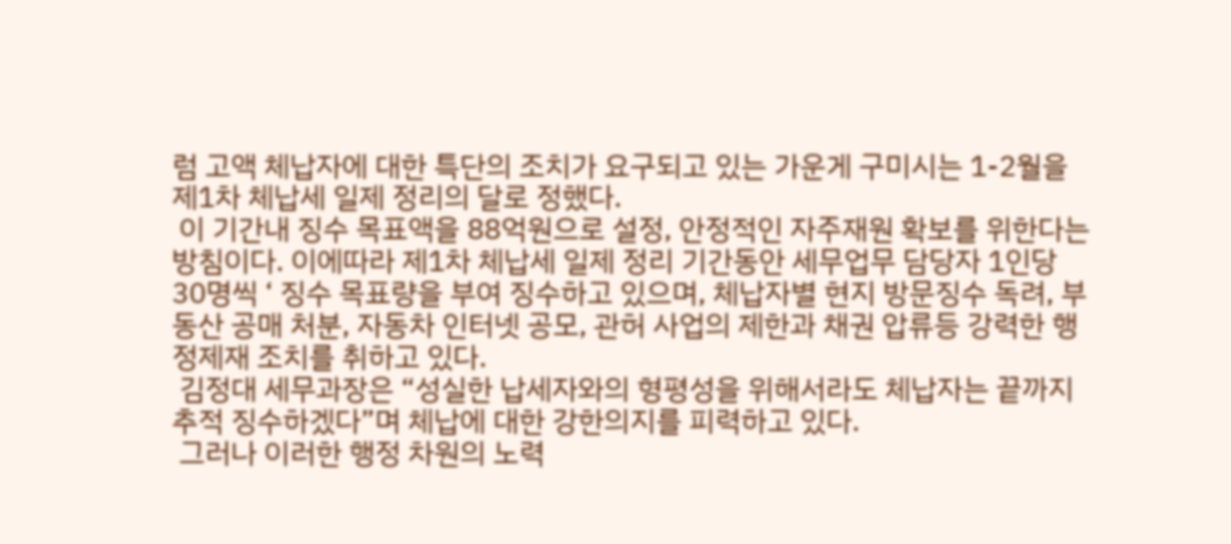럼 고액 체납자에 대한 특단의 조치가 요구되고 있는 가운게 구미시는 1-2월을 제1차 체납세 일제 정리의 달로 정했다.
 이 기간내 징수 목표액을 88억원으로 설정, 안정적인 자주재원 확보를 위한다는 방침이다. 이에따라 제1차 체납세 일제 정리 기간동안 세무업무 담당자 1인당 30명씩 ‘ 징수 목표량을 부여 징수하고 있으며, 체납자별 현지 방문징수 독려, 부동산 공매 처분, 자동차 인터넷 공모, 관허 사업의 제한과 채권 압류등 강력한 행정제재 조치를 취하고 있다.
 김정대 세무과장은 “성실한 납세자와의 형평성을 위해서라도 체납자는 끝까지 추적 징수하겠다”며 체납에 대한 강한의지를 피력하고 있다.
 그러나 이러한 행정 차원의 노력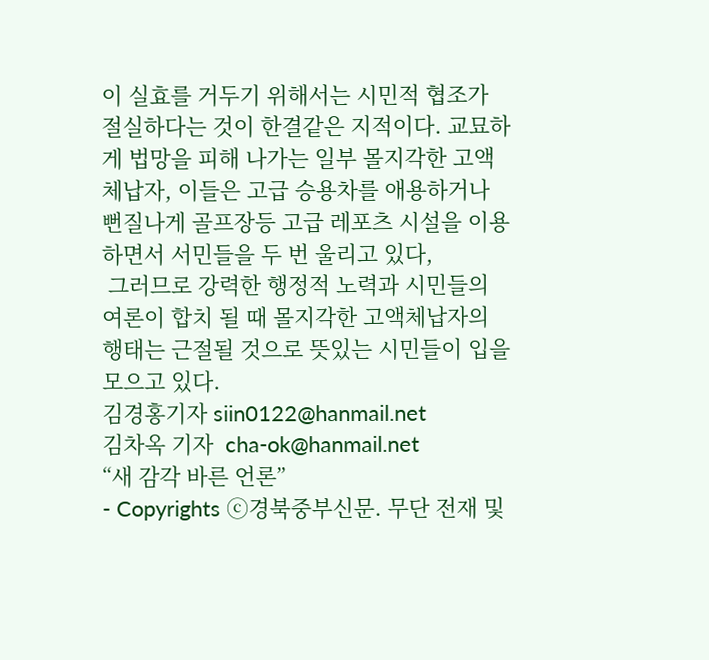이 실효를 거두기 위해서는 시민적 협조가 절실하다는 것이 한결같은 지적이다. 교묘하게 법망을 피해 나가는 일부 몰지각한 고액 체납자, 이들은 고급 승용차를 애용하거나 뻔질나게 골프장등 고급 레포츠 시설을 이용하면서 서민들을 두 번 울리고 있다,
 그러므로 강력한 행정적 노력과 시민들의 여론이 합치 될 때 몰지각한 고액체납자의 행태는 근절될 것으로 뜻있는 시민들이 입을 모으고 있다.
김경홍기자 siin0122@hanmail.net
김차옥 기자  cha-ok@hanmail.net
“새 감각 바른 언론”
- Copyrights ⓒ경북중부신문. 무단 전재 및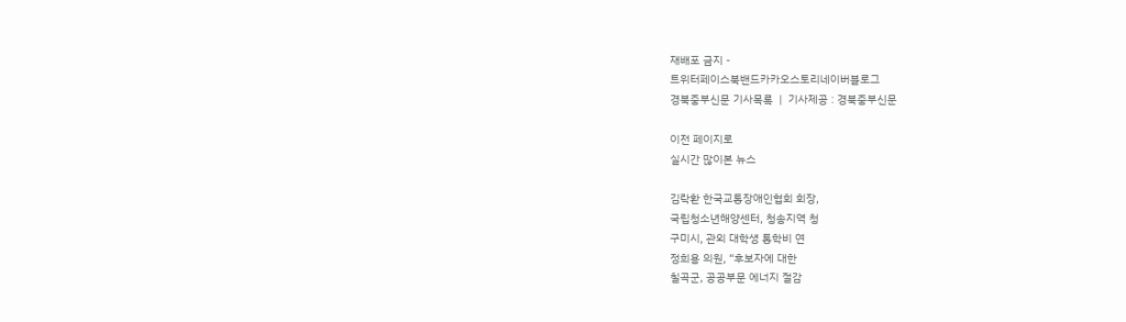재배포 금지 -
트위터페이스북밴드카카오스토리네이버블로그
경북중부신문 기사목록  |  기사제공 : 경북중부신문

이전 페이지로
실시간 많이본 뉴스

김락환 한국교통장애인협회 회장,
국립청소년해양센터, 청송지역 청
구미시, 관외 대학생 통학비 연
정희용 의원, “후보자에 대한
칠곡군, 공공부문 에너지 절감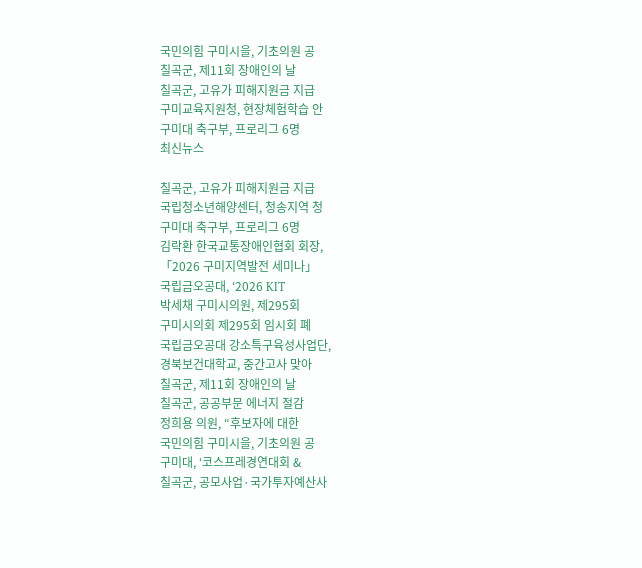국민의힘 구미시을, 기초의원 공
칠곡군, 제11회 장애인의 날
칠곡군, 고유가 피해지원금 지급
구미교육지원청, 현장체험학습 안
구미대 축구부, 프로리그 6명
최신뉴스

칠곡군, 고유가 피해지원금 지급
국립청소년해양센터, 청송지역 청
구미대 축구부, 프로리그 6명
김락환 한국교통장애인협회 회장,
「2026 구미지역발전 세미나」
국립금오공대, ‘2026 KIT
박세채 구미시의원, 제295회
구미시의회 제295회 임시회 폐
국립금오공대 강소특구육성사업단,
경북보건대학교, 중간고사 맞아
칠곡군, 제11회 장애인의 날
칠곡군, 공공부문 에너지 절감
정희용 의원, “후보자에 대한
국민의힘 구미시을, 기초의원 공
구미대, ‘코스프레경연대회 &
칠곡군, 공모사업·국가투자예산사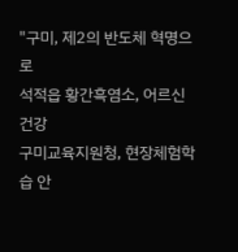"구미, 제2의 반도체 혁명으로
석적읍 황간흑염소, 어르신 건강
구미교육지원청, 현장체험학습 안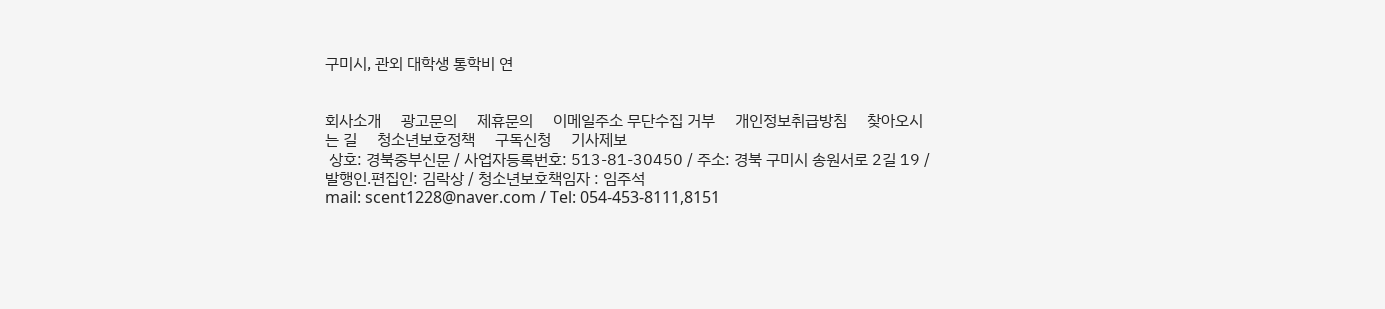구미시, 관외 대학생 통학비 연


회사소개     광고문의     제휴문의     이메일주소 무단수집 거부     개인정보취급방침     찾아오시는 길     청소년보호정책     구독신청     기사제보
 상호: 경북중부신문 / 사업자등록번호: 513-81-30450 / 주소: 경북 구미시 송원서로 2길 19 / 발행인.편집인: 김락상 / 청소년보호책임자 : 임주석
mail: scent1228@naver.com / Tel: 054-453-8111,8151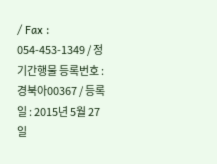/ Fax : 054-453-1349 / 정기간행물 등록번호 : 경북아00367 / 등록일 : 2015년 5월 27일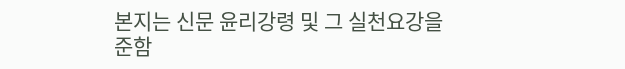본지는 신문 윤리강령 및 그 실천요강을 준함